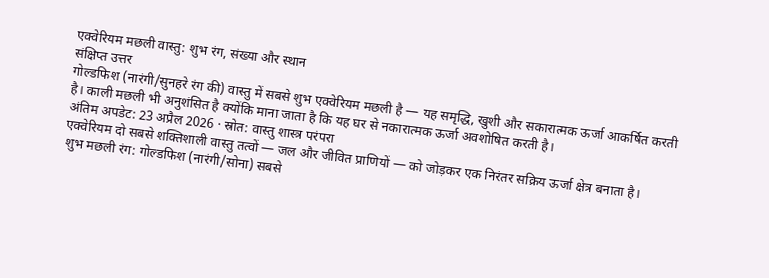एक्वेरियम मछली वास्तु: शुभ रंग, संख्या और स्थान
संक्षिप्त उत्तर
गोल्डफिश (नारंगी/सुनहरे रंग की) वास्तु में सबसे शुभ एक्वेरियम मछली है — यह समृद्धि, खुशी और सकारात्मक ऊर्जा आकर्षित करती है। काली मछली भी अनुशंसित है क्योंकि माना जाता है कि यह घर से नकारात्मक ऊर्जा अवशोषित करती है।
अंतिम अपडेट: 23 अप्रैल 2026 · स्रोत: वास्तु शास्त्र परंपरा
एक्वेरियम दो सबसे शक्तिशाली वास्तु तत्वों — जल और जीवित प्राणियों — को जोड़कर एक निरंतर सक्रिय ऊर्जा क्षेत्र बनाता है।
शुभ मछली रंग: गोल्डफिश (नारंगी/सोना) सबसे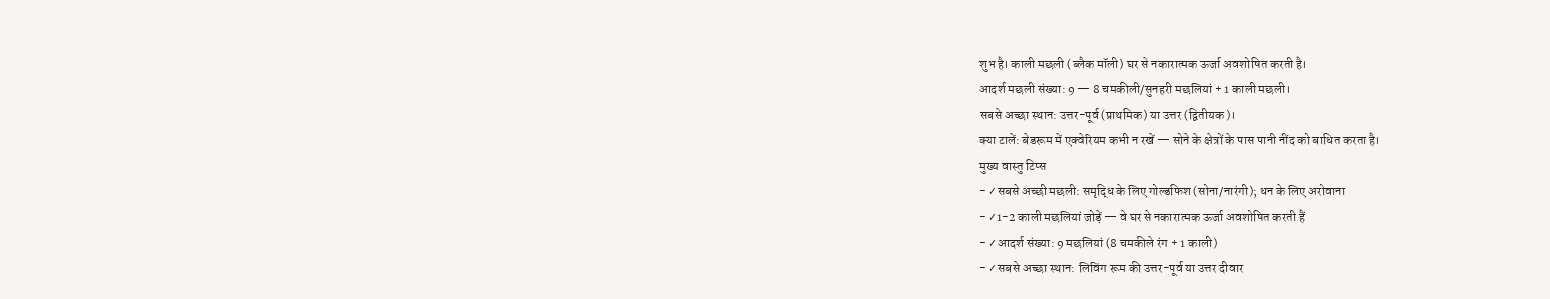शुभ है। काली मछली (ब्लैक मॉली) घर से नकारात्मक ऊर्जा अवशोषित करती है।
आदर्श मछली संख्या: 9 — 8 चमकीली/सुनहरी मछलियां + 1 काली मछली।
सबसे अच्छा स्थान: उत्तर-पूर्व (प्राथमिक) या उत्तर (द्वितीयक)।
क्या टालें: बेडरूम में एक्वेरियम कभी न रखें — सोने के क्षेत्रों के पास पानी नींद को बाधित करता है।
मुख्य वास्तु टिप्स
- ✓सबसे अच्छी मछली: समृद्धि के लिए गोल्डफिश (सोना/नारंगी); धन के लिए अरोवाना
- ✓1-2 काली मछलियां जोड़ें — वे घर से नकारात्मक ऊर्जा अवशोषित करती हैं
- ✓आदर्श संख्या: 9 मछलियां (8 चमकीले रंग + 1 काली)
- ✓सबसे अच्छा स्थान: लिविंग रूम की उत्तर-पूर्व या उत्तर दीवार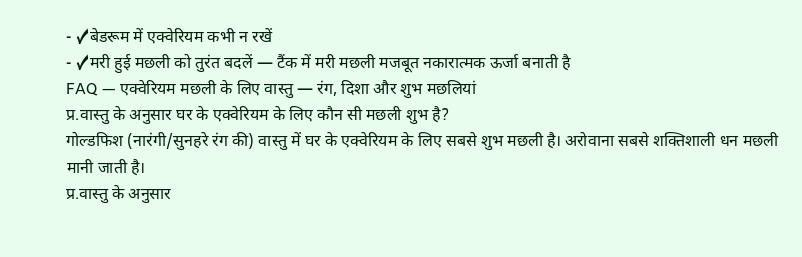- ✓बेडरूम में एक्वेरियम कभी न रखें
- ✓मरी हुई मछली को तुरंत बदलें — टैंक में मरी मछली मजबूत नकारात्मक ऊर्जा बनाती है
FAQ — एक्वेरियम मछली के लिए वास्तु — रंग, दिशा और शुभ मछलियां
प्र.वास्तु के अनुसार घर के एक्वेरियम के लिए कौन सी मछली शुभ है?
गोल्डफिश (नारंगी/सुनहरे रंग की) वास्तु में घर के एक्वेरियम के लिए सबसे शुभ मछली है। अरोवाना सबसे शक्तिशाली धन मछली मानी जाती है।
प्र.वास्तु के अनुसार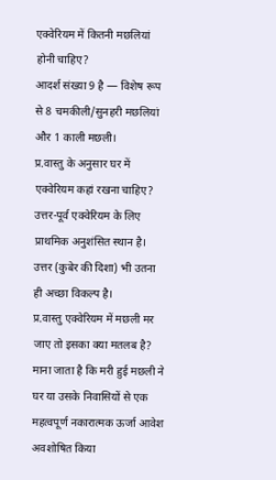एक्वेरियम में कितनी मछलियां होनी चाहिए?
आदर्श संख्या 9 है — विशेष रूप से 8 चमकीली/सुनहरी मछलियां और 1 काली मछली।
प्र.वास्तु के अनुसार घर में एक्वेरियम कहां रखना चाहिए?
उत्तर-पूर्व एक्वेरियम के लिए प्राथमिक अनुशंसित स्थान है। उत्तर (कुबेर की दिशा) भी उतना ही अच्छा विकल्प है।
प्र.वास्तु एक्वेरियम में मछली मर जाए तो इसका क्या मतलब है?
माना जाता है कि मरी हुई मछली ने घर या उसके निवासियों से एक महत्वपूर्ण नकारात्मक ऊर्जा आवेश अवशोषित किया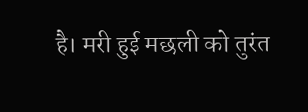है। मरी हुई मछली को तुरंत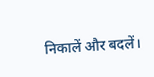निकालें और बदलें।